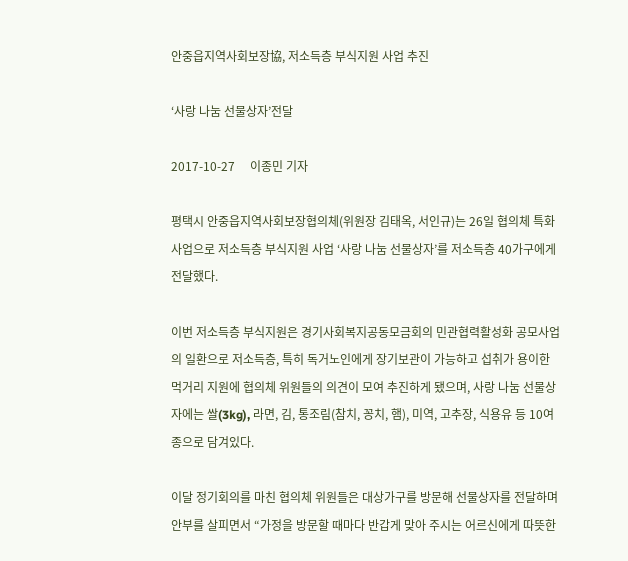안중읍지역사회보장協, 저소득층 부식지원 사업 추진

‘사랑 나눔 선물상자’전달

2017-10-27     이종민 기자

평택시 안중읍지역사회보장협의체(위원장 김태옥, 서인규)는 26일 협의체 특화사업으로 저소득층 부식지원 사업 ‘사랑 나눔 선물상자’를 저소득층 40가구에게 전달했다.

이번 저소득층 부식지원은 경기사회복지공동모금회의 민관협력활성화 공모사업의 일환으로 저소득층, 특히 독거노인에게 장기보관이 가능하고 섭취가 용이한 먹거리 지원에 협의체 위원들의 의견이 모여 추진하게 됐으며, 사랑 나눔 선물상자에는 쌀(3kg), 라면, 김, 통조림(참치, 꽁치, 햄), 미역, 고추장, 식용유 등 10여종으로 담겨있다.

이달 정기회의를 마친 협의체 위원들은 대상가구를 방문해 선물상자를 전달하며 안부를 살피면서 “가정을 방문할 때마다 반갑게 맞아 주시는 어르신에게 따뜻한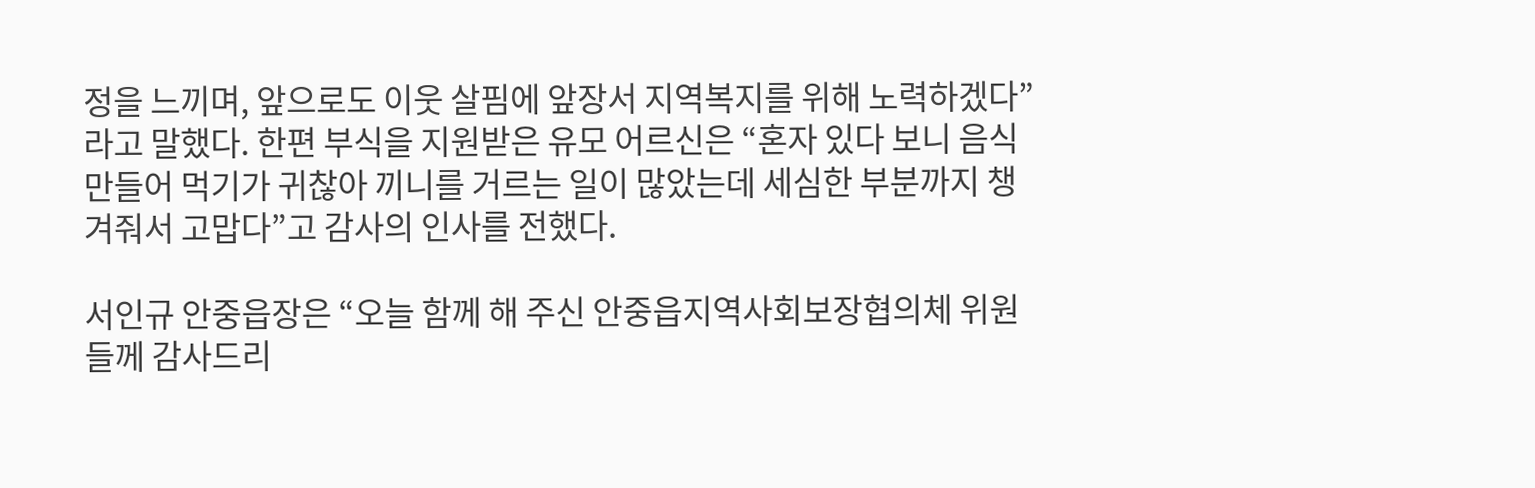정을 느끼며, 앞으로도 이웃 살핌에 앞장서 지역복지를 위해 노력하겠다”라고 말했다. 한편 부식을 지원받은 유모 어르신은 “혼자 있다 보니 음식 만들어 먹기가 귀찮아 끼니를 거르는 일이 많았는데 세심한 부분까지 챙겨줘서 고맙다”고 감사의 인사를 전했다.

서인규 안중읍장은 “오늘 함께 해 주신 안중읍지역사회보장협의체 위원들께 감사드리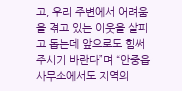고, 우리 주변에서 어려움을 겪고 있는 이웃을 살피고 돕는데 앞으로도 힘써 주시기 바란다”며 “안중읍사무소에서도 지역의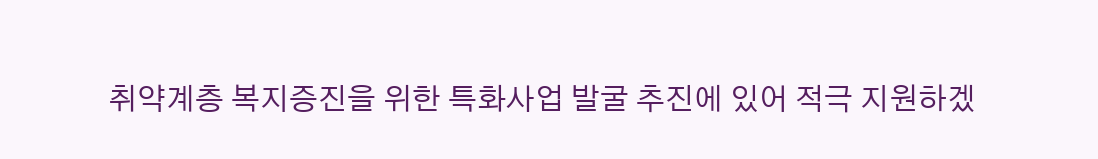취약계층 복지증진을 위한 특화사업 발굴 추진에 있어 적극 지원하겠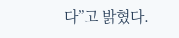다”고 밝혔다.